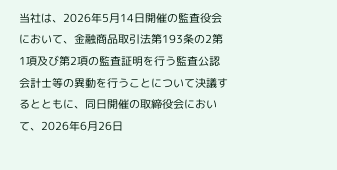当社は、2026年5月14日開催の監査役会において、金融商品取引法第193条の2第1項及び第2項の監査証明を行う監査公認会計士等の異動を行うことについて決議するとともに、同日開催の取締役会において、2026年6月26日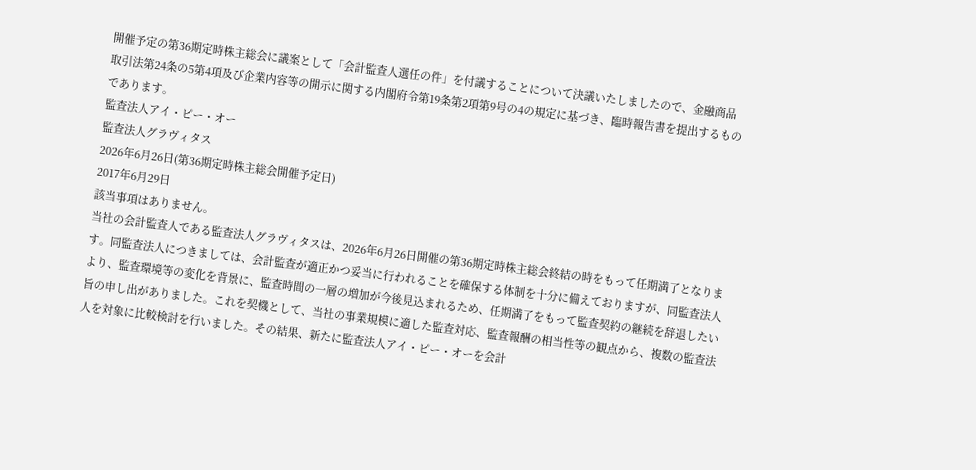開催予定の第36期定時株主総会に議案として「会計監査人選任の件」を付議することについて決議いたしましたので、金融商品取引法第24条の5第4項及び企業内容等の開示に関する内閣府令第19条第2項第9号の4の規定に基づき、臨時報告書を提出するものであります。
監査法人アイ・ピー・オー
監査法人グラヴィタス
2026年6月26日(第36期定時株主総会開催予定日)
2017年6月29日
該当事項はありません。
当社の会計監査人である監査法人グラヴィタスは、2026年6月26日開催の第36期定時株主総会終結の時をもって任期満了となります。同監査法人につきましては、会計監査が適正かつ妥当に行われることを確保する体制を十分に備えておりますが、同監査法人より、監査環境等の変化を背景に、監査時間の一層の増加が今後見込まれるため、任期満了をもって監査契約の継続を辞退したい旨の申し出がありました。これを契機として、当社の事業規模に適した監査対応、監査報酬の相当性等の観点から、複数の監査法人を対象に比較検討を行いました。その結果、新たに監査法人アイ・ピー・オーを会計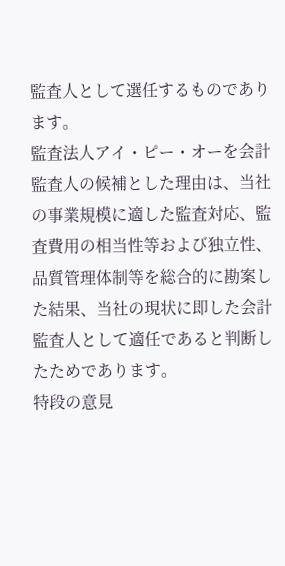監査人として選任するものであります。
監査法人アイ・ピー・オーを会計監査人の候補とした理由は、当社の事業規模に適した監査対応、監査費用の相当性等および独立性、品質管理体制等を総合的に勘案した結果、当社の現状に即した会計監査人として適任であると判断したためであります。
特段の意見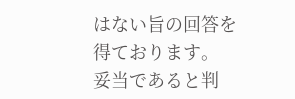はない旨の回答を得ております。
妥当であると判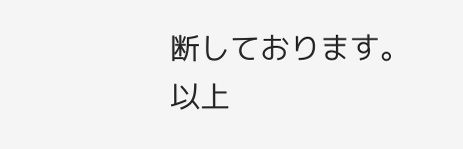断しております。
以上